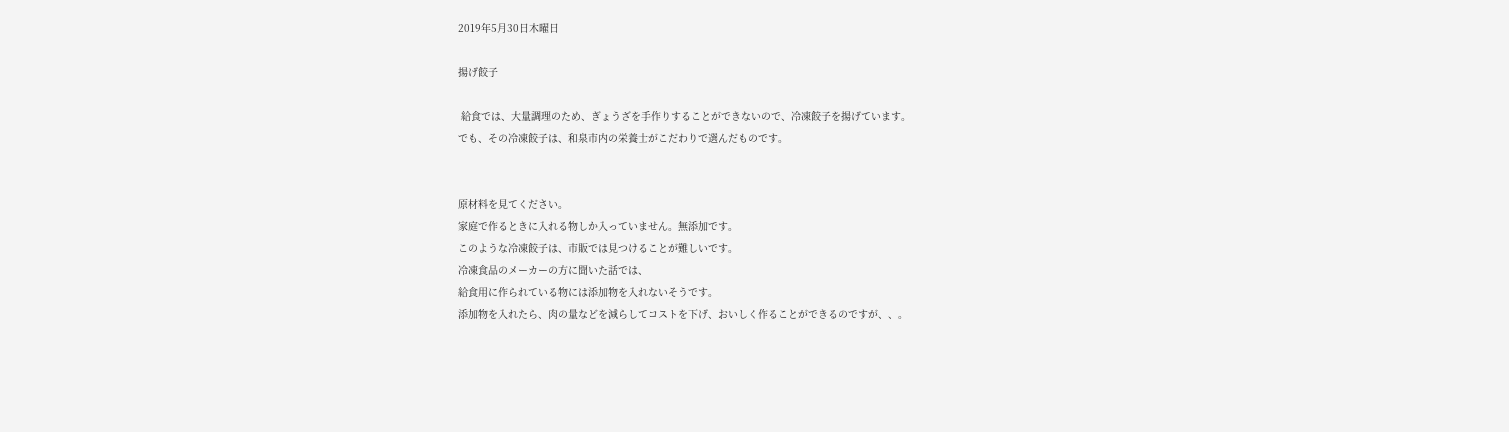2019年5月30日木曜日

揚げ餃子

 給食では、大量調理のため、ぎょうざを手作りすることができないので、冷凍餃子を揚げています。
でも、その冷凍餃子は、和泉市内の栄養士がこだわりで選んだものです。


原材料を見てください。
家庭で作るときに入れる物しか入っていません。無添加です。
このような冷凍餃子は、市販では見つけることが難しいです。
冷凍食品のメーカーの方に聞いた話では、
給食用に作られている物には添加物を入れないそうです。
添加物を入れたら、肉の量などを減らしてコストを下げ、おいしく作ることができるのですが、、。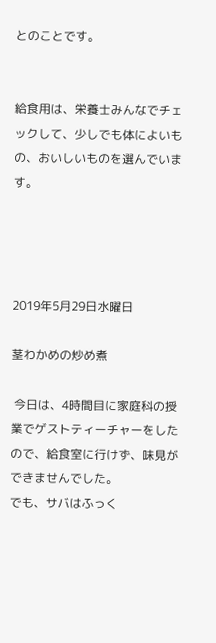とのことです。


給食用は、栄養士みんなでチェックして、少しでも体によいもの、おいしいものを選んでいます。




2019年5月29日水曜日

茎わかめの炒め煮

 今日は、4時間目に家庭科の授業でゲストティーチャーをしたので、給食室に行けず、味見ができませんでした。
でも、サバはふっく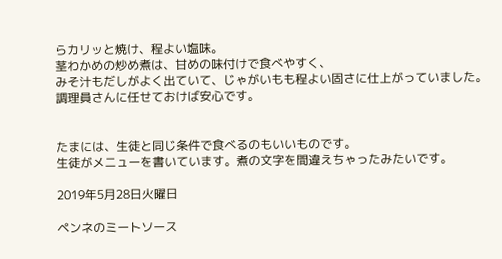らカリッと焼け、程よい塩味。
茎わかめの炒め煮は、甘めの味付けで食べやすく、
みそ汁もだしがよく出ていて、じゃがいもも程よい固さに仕上がっていました。
調理員さんに任せておけば安心です。


たまには、生徒と同じ条件で食べるのもいいものです。
生徒がメニューを書いています。煮の文字を間違えちゃったみたいです。

2019年5月28日火曜日

ペンネのミートソース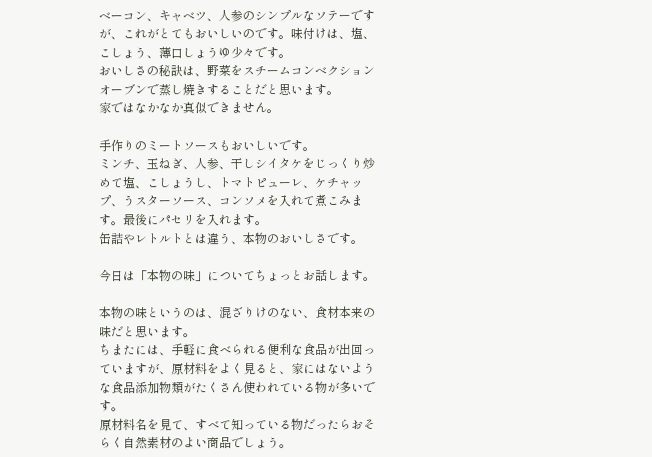ベーコン、キャベツ、人参のシンプルなソテーですが、これがとてもおいしいのです。味付けは、塩、こしょう、薄口しょうゆ少々です。
おいしさの秘訣は、野菜をスチームコンベクションオーブンで蒸し焼きすることだと思います。
家ではなかなか真似できません。

手作りのミートソースもおいしいです。
ミンチ、玉ねぎ、人参、干しシイタケをじっくり炒めて塩、こしょうし、トマトピューレ、ケチャップ、うスターソース、コンソメを入れて煮こみます。最後にパセリを入れます。
缶詰やレトルトとは違う、本物のおいしさです。

今日は「本物の味」についてちょっとお話します。

本物の味というのは、混ざりけのない、食材本来の味だと思います。
ちまたには、手軽に食べられる便利な食品が出回っていますが、原材料をよく見ると、家にはないような食品添加物類がたくさん使われている物が多いです。
原材料名を見て、すべて知っている物だったらおそらく自然素材のよい商品でしょう。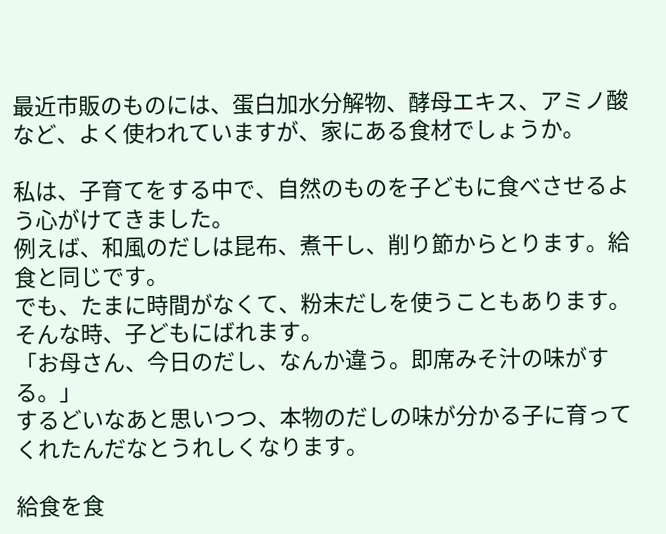最近市販のものには、蛋白加水分解物、酵母エキス、アミノ酸など、よく使われていますが、家にある食材でしょうか。

私は、子育てをする中で、自然のものを子どもに食べさせるよう心がけてきました。
例えば、和風のだしは昆布、煮干し、削り節からとります。給食と同じです。
でも、たまに時間がなくて、粉末だしを使うこともあります。
そんな時、子どもにばれます。
「お母さん、今日のだし、なんか違う。即席みそ汁の味がする。」
するどいなあと思いつつ、本物のだしの味が分かる子に育ってくれたんだなとうれしくなります。

給食を食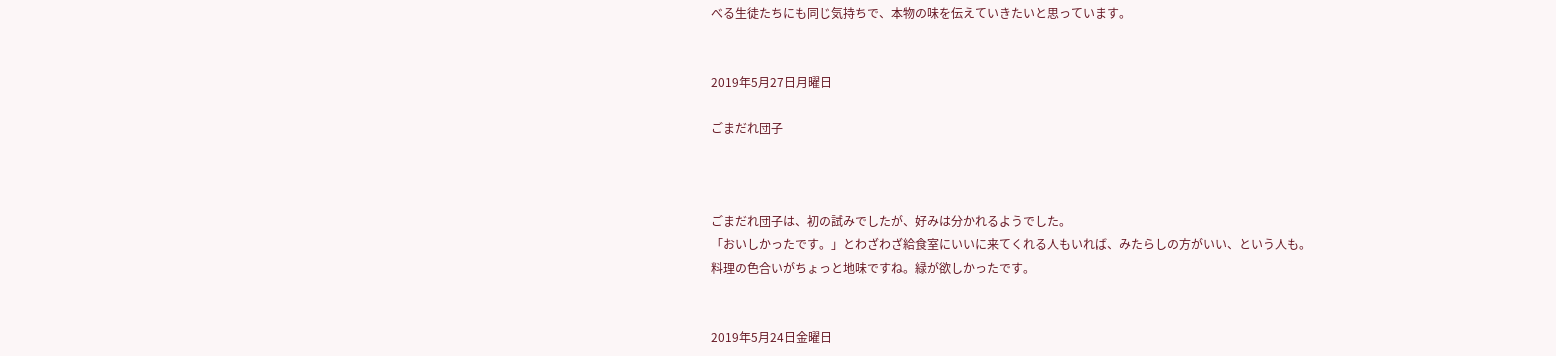べる生徒たちにも同じ気持ちで、本物の味を伝えていきたいと思っています。


2019年5月27日月曜日

ごまだれ団子



ごまだれ団子は、初の試みでしたが、好みは分かれるようでした。
「おいしかったです。」とわざわざ給食室にいいに来てくれる人もいれば、みたらしの方がいい、という人も。
料理の色合いがちょっと地味ですね。緑が欲しかったです。


2019年5月24日金曜日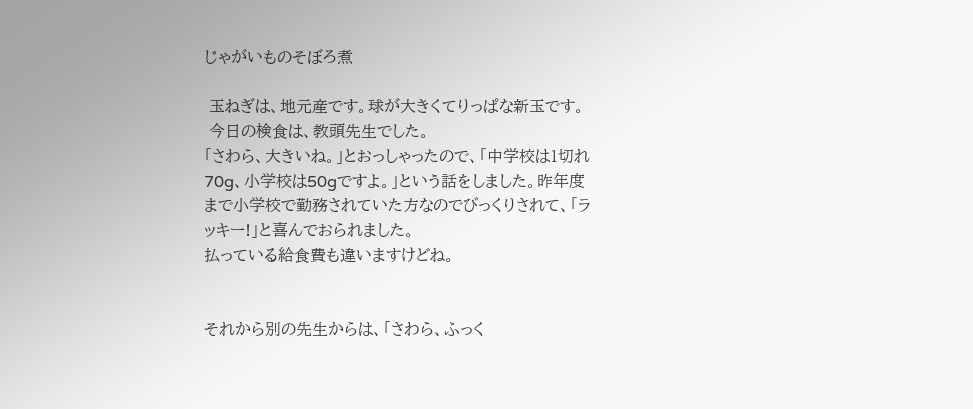じゃがいものそぼろ煮

 玉ねぎは、地元産です。球が大きくてりっぱな新玉です。
 今日の検食は、教頭先生でした。
「さわら、大きいね。」とおっしゃったので、「中学校は1切れ70g、小学校は50gですよ。」という話をしました。昨年度まで小学校で勤務されていた方なのでびっくりされて、「ラッキー!」と喜んでおられました。
払っている給食費も違いますけどね。


それから別の先生からは、「さわら、ふっく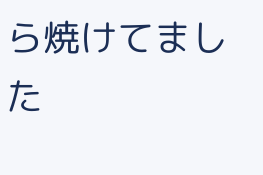ら焼けてました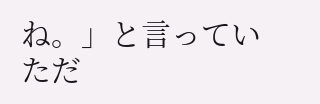ね。」と言っていただ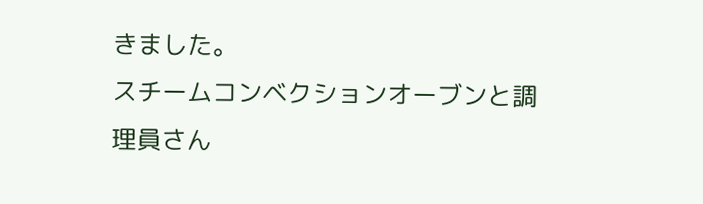きました。
スチームコンベクションオーブンと調理員さん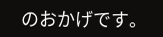のおかげです。